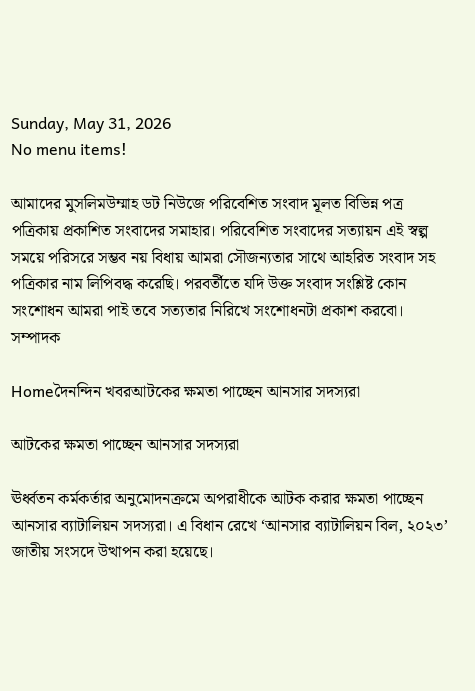Sunday, May 31, 2026
No menu items!

আমাদের মুসলিমউম্মাহ ডট নিউজে পরিবেশিত সংবাদ মূলত বিভিন্ন পত্র পত্রিকায় প্রকাশিত সংবাদের সমাহার। পরিবেশিত সংবাদের সত্যায়ন এই স্বল্প সময়ে পরিসরে সম্ভব নয় বিধায় আমরা সৌজন্যতার সাথে আহরিত সংবাদ সহ পত্রিকার নাম লিপিবদ্ধ করেছি। পরবর্তীতে যদি উক্ত সংবাদ সংশ্লিষ্ট কোন সংশোধন আমরা পাই তবে সত্যতার নিরিখে সংশোধনটা প্রকাশ করবো। সম্পাদক

Homeদৈনন্দিন খবরআটকের ক্ষমতা পাচ্ছেন আনসার সদস্যরা

আটকের ক্ষমতা পাচ্ছেন আনসার সদস্যরা

ঊর্ধ্বতন কর্মকর্তার অনুমোদনক্রমে অপরাধীকে আটক করার ক্ষমতা পাচ্ছেন আনসার ব্যাটালিয়ন সদস্যরা। এ বিধান রেখে ‘আনসার ব্যাটালিয়ন বিল, ২০২৩’ জাতীয় সংসদে উত্থাপন করা হয়েছে।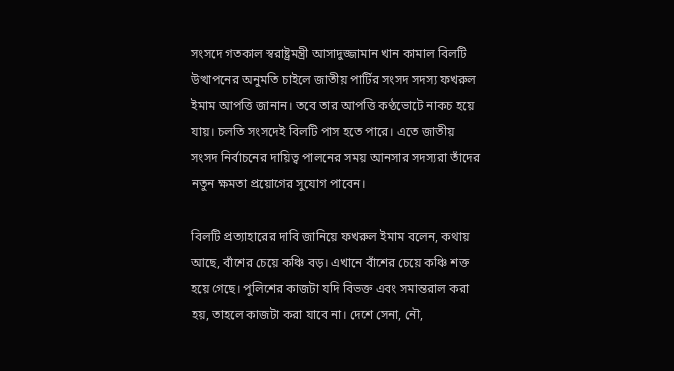সংসদে গতকাল স্বরাষ্ট্রমন্ত্রী আসাদুজ্জামান খান কামাল বিলটি উত্থাপনের অনুমতি চাইলে জাতীয় পার্টির সংসদ সদস্য ফখরুল ইমাম আপত্তি জানান। তবে তার আপত্তি কণ্ঠভোটে নাকচ হয়ে যায়। চলতি সংসদেই বিলটি পাস হতে পারে। এতে জাতীয় সংসদ নির্বাচনের দায়িত্ব পালনের সময় আনসার সদস্যরা তাঁদের নতুন ক্ষমতা প্রয়োগের সুযোগ পাবেন।

বিলটি প্রত্যাহারের দাবি জানিয়ে ফখরুল ইমাম বলেন, কথায় আছে, বাঁশের চেয়ে কঞ্চি বড়। এখানে বাঁশের চেয়ে কঞ্চি শক্ত হয়ে গেছে। পুলিশের কাজটা যদি বিভক্ত এবং সমান্তরাল করা হয়, তাহলে কাজটা করা যাবে না। দেশে সেনা, নৌ,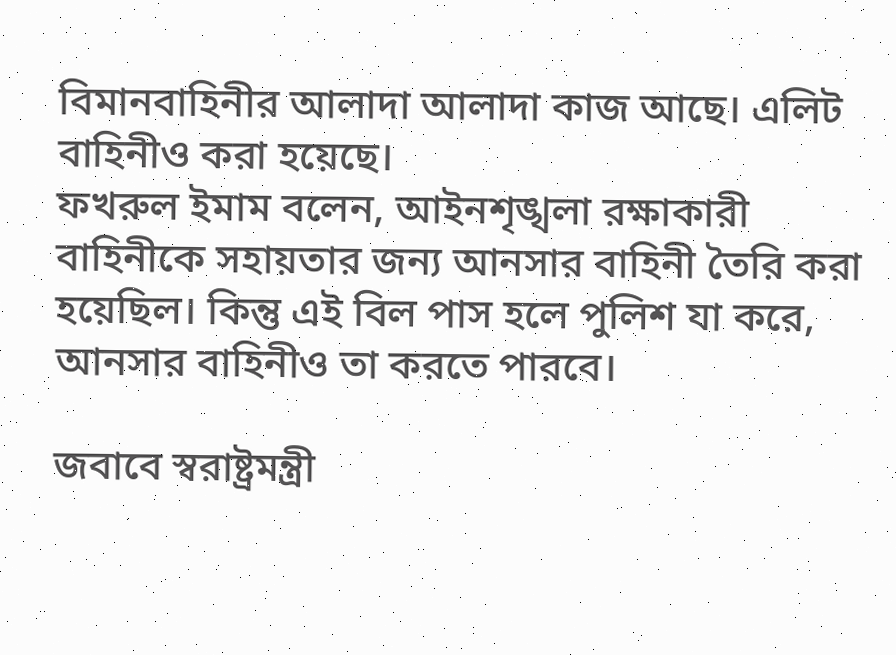বিমানবাহিনীর আলাদা আলাদা কাজ আছে। এলিট বাহিনীও করা হয়েছে।
ফখরুল ইমাম বলেন, আইনশৃঙ্খলা রক্ষাকারী বাহিনীকে সহায়তার জন্য আনসার বাহিনী তৈরি করা হয়েছিল। কিন্তু এই বিল পাস হলে পুলিশ যা করে, আনসার বাহিনীও তা করতে পারবে।

জবাবে স্বরাষ্ট্রমন্ত্রী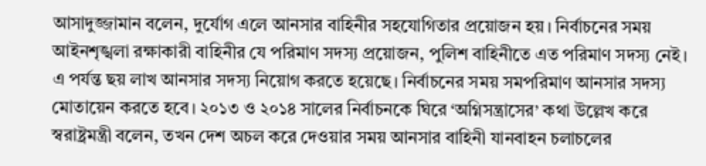আসাদুজ্জামান বলেন, দুর্যোগ এলে আনসার বাহিনীর সহযোগিতার প্রয়োজন হয়। নির্বাচনের সময় আইনশৃঙ্খলা রক্ষাকারী বাহিনীর যে পরিমাণ সদস্য প্রয়োজন, পুলিশ বাহিনীতে এত পরিমাণ সদস্য নেই। এ পর্যন্ত ছয় লাখ আনসার সদস্য নিয়োগ করতে হয়েছে। নির্বাচনের সময় সমপরিমাণ আনসার সদস্য মোতায়েন করতে হবে। ২০১৩ ও ২০১৪ সালের নির্বাচনকে ঘিরে ‘অগ্নিসন্ত্রাসের’ কথা উল্লেখ করে স্বরাষ্ট্রমন্ত্রী বলেন, তখন দেশ অচল করে দেওয়ার সময় আনসার বাহিনী যানবাহন চলাচলের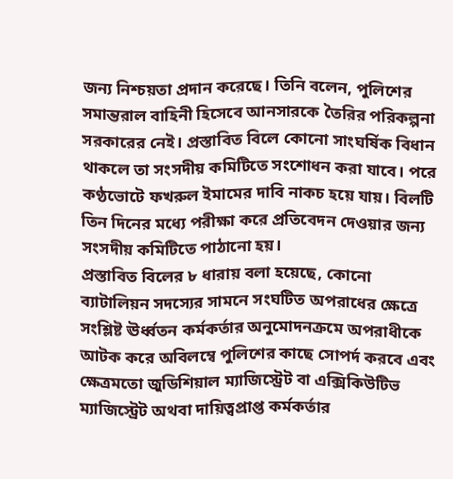জন্য নিশ্চয়তা প্রদান করেছে। তিনি বলেন, পুলিশের সমান্তরাল বাহিনী হিসেবে আনসারকে তৈরির পরিকল্পনা সরকারের নেই। প্রস্তাবিত বিলে কোনো সাংঘর্ষিক বিধান থাকলে তা সংসদীয় কমিটিতে সংশোধন করা যাবে। পরে কণ্ঠভোটে ফখরুল ইমামের দাবি নাকচ হয়ে যায়। বিলটি তিন দিনের মধ্যে পরীক্ষা করে প্রতিবেদন দেওয়ার জন্য সংসদীয় কমিটিতে পাঠানো হয়।
প্রস্তাবিত বিলের ৮ ধারায় বলা হয়েছে, কোনো ব্যাটালিয়ন সদস্যের সামনে সংঘটিত অপরাধের ক্ষেত্রে সংশ্লিষ্ট ঊর্ধ্বতন কর্মকর্তার অনুমোদনক্রমে অপরাধীকে আটক করে অবিলম্বে পুলিশের কাছে সোপর্দ করবে এবং ক্ষেত্রমতো জুডিশিয়াল ম্যাজিস্ট্রেট বা এক্সিকিউটিভ ম্যাজিস্ট্রেট অথবা দায়িত্বপ্রাপ্ত কর্মকর্তার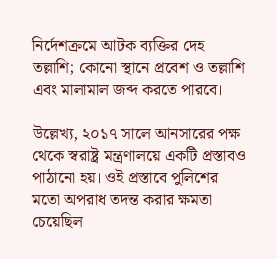নির্দেশক্রমে আটক ব্যক্তির দেহ তল্লাশি; কোনো স্থানে প্রবেশ ও তল্লাশি এবং মালামাল জব্দ করতে পারবে।

উল্লেখ্য, ২০১৭ সালে আনসারের পক্ষ থেকে স্বরাষ্ট্র মন্ত্রণালয়ে একটি প্রস্তাবও পাঠানো হয়। ওই প্রস্তাবে পুলিশের মতো অপরাধ তদন্ত করার ক্ষমতা চেয়েছিল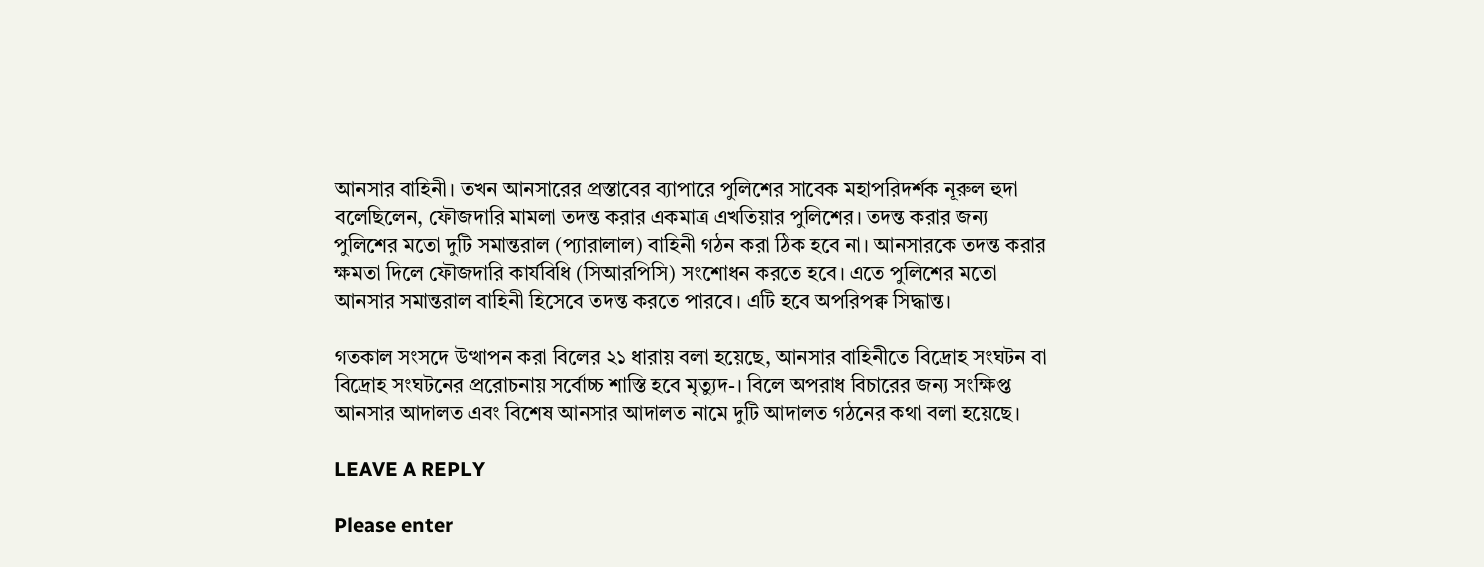আনসার বাহিনী। তখন আনসারের প্রস্তাবের ব্যাপারে পুলিশের সাবেক মহাপরিদর্শক নূরুল হুদা বলেছিলেন, ফৌজদারি মামলা তদন্ত করার একমাত্র এখতিয়ার পুলিশের। তদন্ত করার জন্য পুলিশের মতো দুটি সমান্তরাল (প্যারালাল) বাহিনী গঠন করা ঠিক হবে না। আনসারকে তদন্ত করার ক্ষমতা দিলে ফৌজদারি কার্যবিধি (সিআরপিসি) সংশোধন করতে হবে। এতে পুলিশের মতো আনসার সমান্তরাল বাহিনী হিসেবে তদন্ত করতে পারবে। এটি হবে অপরিপক্ব সিদ্ধান্ত।

গতকাল সংসদে উত্থাপন করা বিলের ২১ ধারায় বলা হয়েছে, আনসার বাহিনীতে বিদ্রোহ সংঘটন বা বিদ্রোহ সংঘটনের প্ররোচনায় সর্বোচ্চ শাস্তি হবে মৃত্যুদ-। বিলে অপরাধ বিচারের জন্য সংক্ষিপ্ত আনসার আদালত এবং বিশেষ আনসার আদালত নামে দুটি আদালত গঠনের কথা বলা হয়েছে।

LEAVE A REPLY

Please enter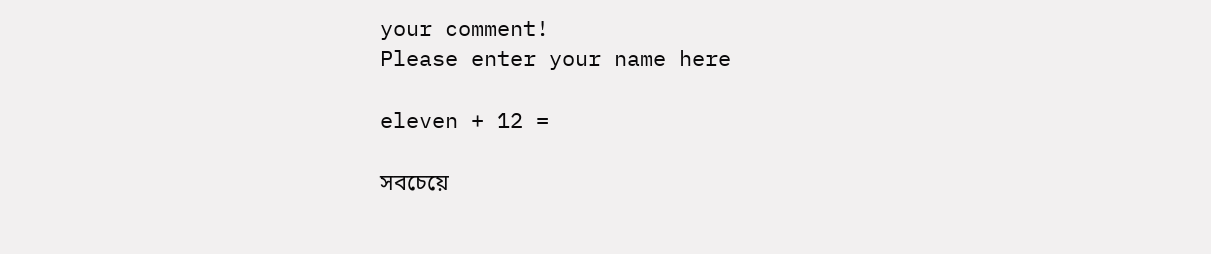your comment!
Please enter your name here

eleven + 12 =

সবচেয়ে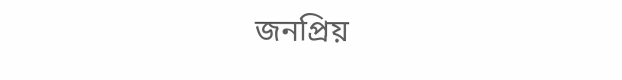জনপ্রিয়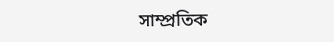সাম্প্রতিক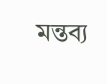মন্তব্য